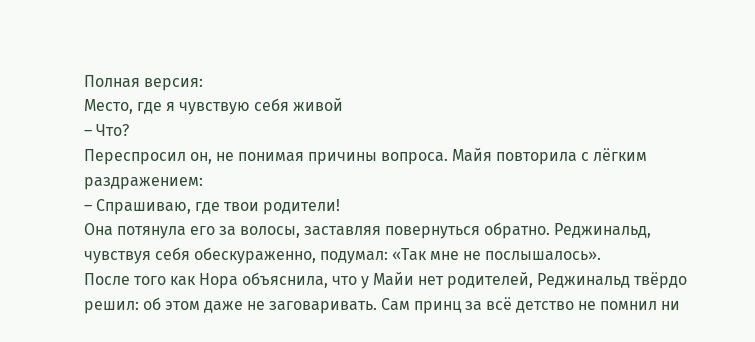Полная версия:
Место, где я чувствую себя живой
– Что?
Переспросил он, не понимая причины вопроса. Майя повторила с лёгким раздражением:
– Спрашиваю, где твои родители!
Она потянула его за волосы, заставляя повернуться обратно. Реджинальд, чувствуя себя обескураженно, подумал: «Так мне не послышалось».
После того как Нора объяснила, что у Майи нет родителей, Реджинальд твёрдо решил: об этом даже не заговаривать. Сам принц за всё детство не помнил ни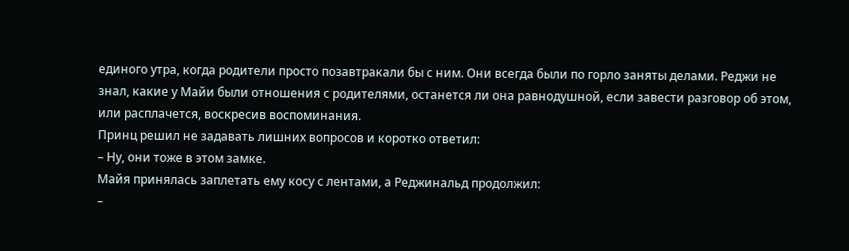единого утра, когда родители просто позавтракали бы с ним. Они всегда были по горло заняты делами. Реджи не знал, какие у Майи были отношения с родителями, останется ли она равнодушной, если завести разговор об этом, или расплачется, воскресив воспоминания.
Принц решил не задавать лишних вопросов и коротко ответил:
– Ну, они тоже в этом замке.
Майя принялась заплетать ему косу с лентами, а Реджинальд продолжил:
–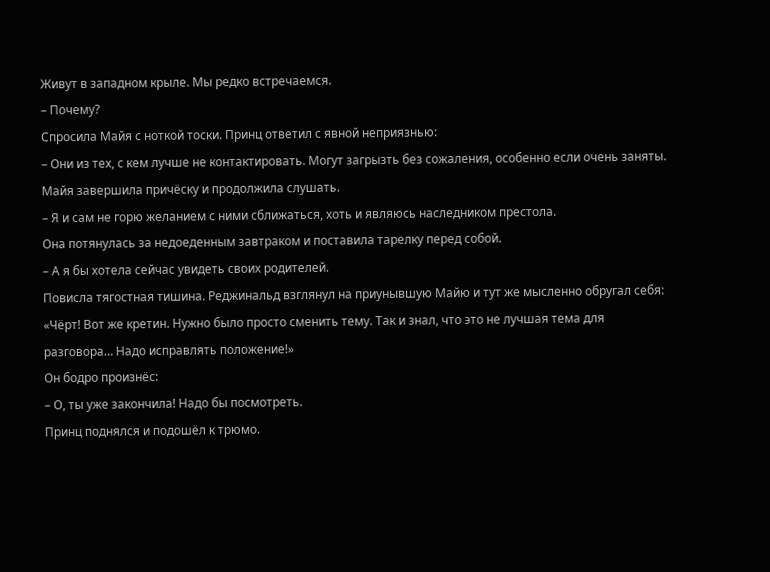Живут в западном крыле. Мы редко встречаемся.
– Почему?
Спросила Майя с ноткой тоски. Принц ответил с явной неприязнью:
– Они из тех, с кем лучше не контактировать. Могут загрызть без сожаления, особенно если очень заняты.
Майя завершила причёску и продолжила слушать.
– Я и сам не горю желанием с ними сближаться, хоть и являюсь наследником престола.
Она потянулась за недоеденным завтраком и поставила тарелку перед собой.
– А я бы хотела сейчас увидеть своих родителей.
Повисла тягостная тишина. Реджинальд взглянул на приунывшую Майю и тут же мысленно обругал себя: «Чёрт! Вот же кретин. Нужно было просто сменить тему. Так и знал, что это не лучшая тема для разговора… Надо исправлять положение!»
Он бодро произнёс:
– О, ты уже закончила! Надо бы посмотреть.
Принц поднялся и подошёл к трюмо.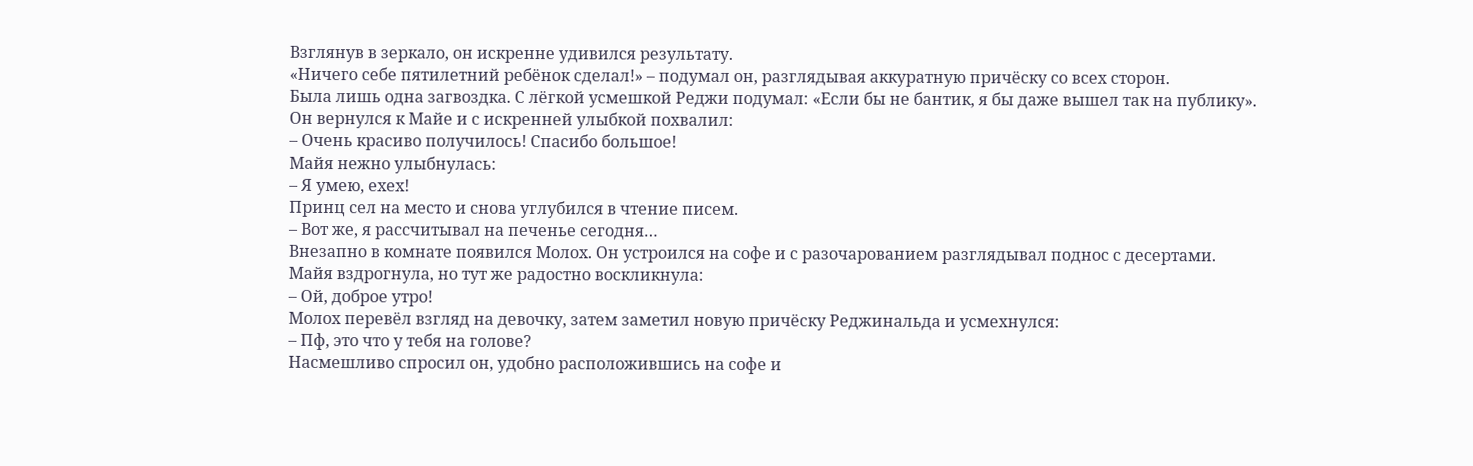Взглянув в зеркало, он искренне удивился результату.
«Ничего себе пятилетний ребёнок сделал!» – подумал он, разглядывая аккуратную причёску со всех сторон.
Была лишь одна загвоздка. С лёгкой усмешкой Реджи подумал: «Если бы не бантик, я бы даже вышел так на публику».
Он вернулся к Майе и с искренней улыбкой похвалил:
– Очень красиво получилось! Спасибо большое!
Майя нежно улыбнулась:
– Я умею, ехех!
Принц сел на место и снова углубился в чтение писем.
– Вот же, я рассчитывал на печенье сегодня…
Внезапно в комнате появился Молох. Он устроился на софе и с разочарованием разглядывал поднос с десертами.
Майя вздрогнула, но тут же радостно воскликнула:
– Ой, доброе утро!
Молох перевёл взгляд на девочку, затем заметил новую причёску Реджинальда и усмехнулся:
– Пф, это что у тебя на голове?
Насмешливо спросил он, удобно расположившись на софе и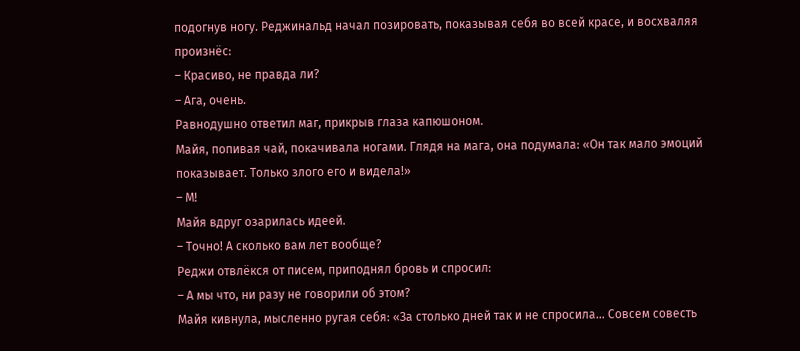подогнув ногу. Реджинальд начал позировать, показывая себя во всей красе, и восхваляя произнёс:
– Красиво, не правда ли?
– Ага, очень.
Равнодушно ответил маг, прикрыв глаза капюшоном.
Майя, попивая чай, покачивала ногами. Глядя на мага, она подумала: «Он так мало эмоций показывает. Только злого его и видела!»
– М!
Майя вдруг озарилась идеей.
– Точно! А сколько вам лет вообще?
Реджи отвлёкся от писем, приподнял бровь и спросил:
– А мы что, ни разу не говорили об этом?
Майя кивнула, мысленно ругая себя: «За столько дней так и не спросила… Совсем совесть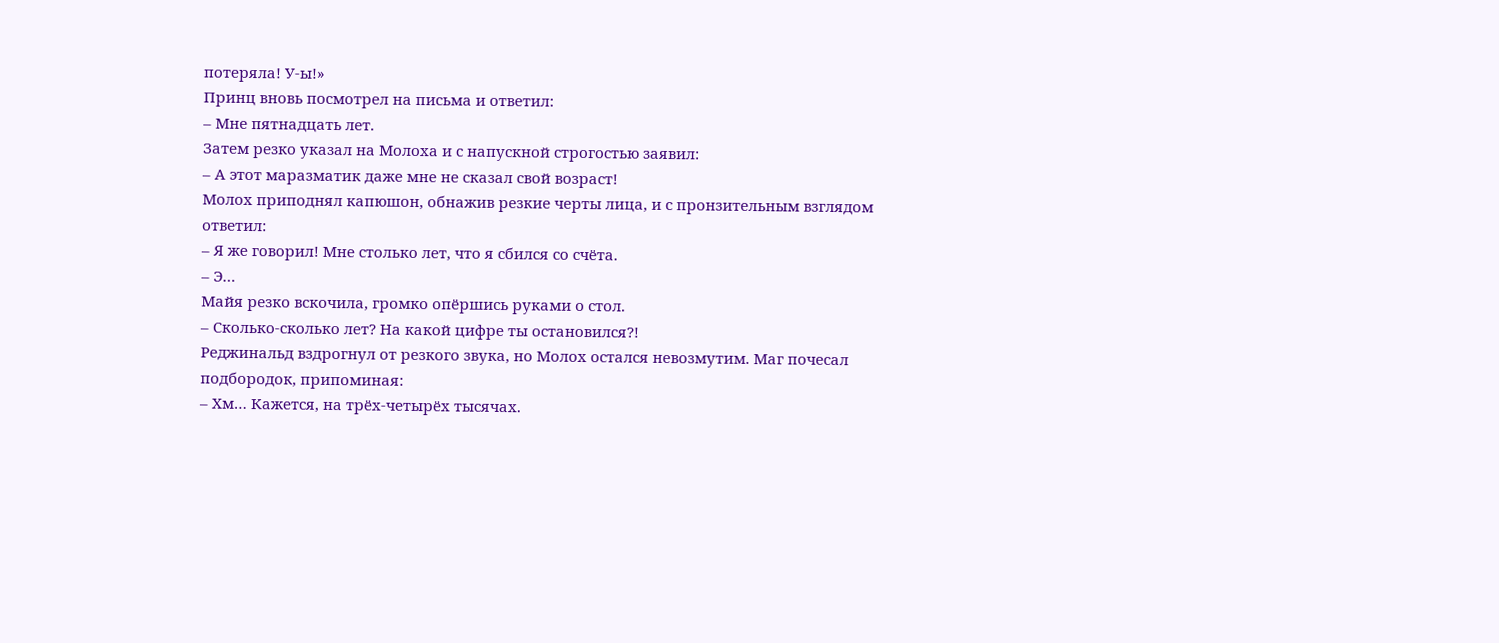потеряла! У‑ы!»
Принц вновь посмотрел на письма и ответил:
– Мне пятнадцать лет.
Затем резко указал на Молоха и с напускной строгостью заявил:
– А этот маразматик даже мне не сказал свой возраст!
Молох приподнял капюшон, обнажив резкие черты лица, и с пронзительным взглядом ответил:
– Я же говорил! Мне столько лет, что я сбился со счёта.
– Э…
Майя резко вскочила, громко опёршись руками о стол.
– Сколько‑сколько лет? На какой цифре ты остановился?!
Реджинальд вздрогнул от резкого звука, но Молох остался невозмутим. Маг почесал подбородок, припоминая:
– Хм… Кажется, на трёх‑четырёх тысячах.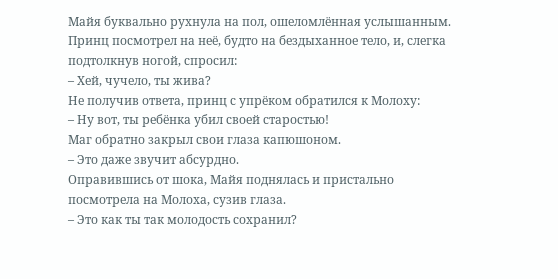Майя буквально рухнула на пол, ошеломлённая услышанным. Принц посмотрел на неё, будто на бездыханное тело, и, слегка подтолкнув ногой, спросил:
– Хей, чучело, ты жива?
Не получив ответа, принц с упрёком обратился к Молоху:
– Ну вот, ты ребёнка убил своей старостью!
Маг обратно закрыл свои глаза капюшоном.
– Это даже звучит абсурдно.
Оправившись от шока, Майя поднялась и пристально посмотрела на Молоха, сузив глаза.
– Это как ты так молодость сохранил?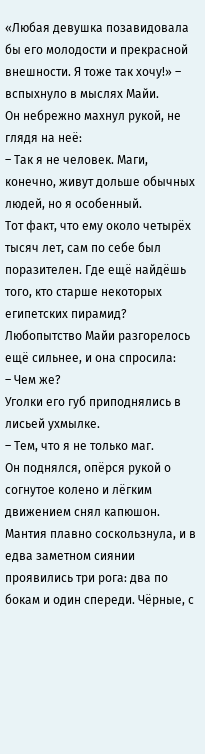«Любая девушка позавидовала бы его молодости и прекрасной внешности. Я тоже так хочу!» – вспыхнуло в мыслях Майи.
Он небрежно махнул рукой, не глядя на неё:
– Так я не человек. Маги, конечно, живут дольше обычных людей, но я особенный.
Тот факт, что ему около четырёх тысяч лет, сам по себе был поразителен. Где ещё найдёшь того, кто старше некоторых египетских пирамид?
Любопытство Майи разгорелось ещё сильнее, и она спросила:
– Чем же?
Уголки его губ приподнялись в лисьей ухмылке.
– Тем, что я не только маг.
Он поднялся, опёрся рукой о согнутое колено и лёгким движением снял капюшон. Мантия плавно соскользнула, и в едва заметном сиянии проявились три рога: два по бокам и один спереди. Чёрные, с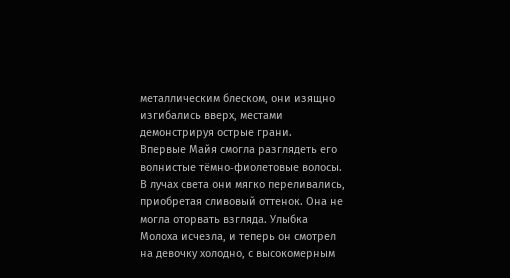металлическим блеском, они изящно изгибались вверх, местами демонстрируя острые грани.
Впервые Майя смогла разглядеть его волнистые тёмно‑фиолетовые волосы. В лучах света они мягко переливались, приобретая сливовый оттенок. Она не могла оторвать взгляда. Улыбка Молоха исчезла, и теперь он смотрел на девочку холодно, с высокомерным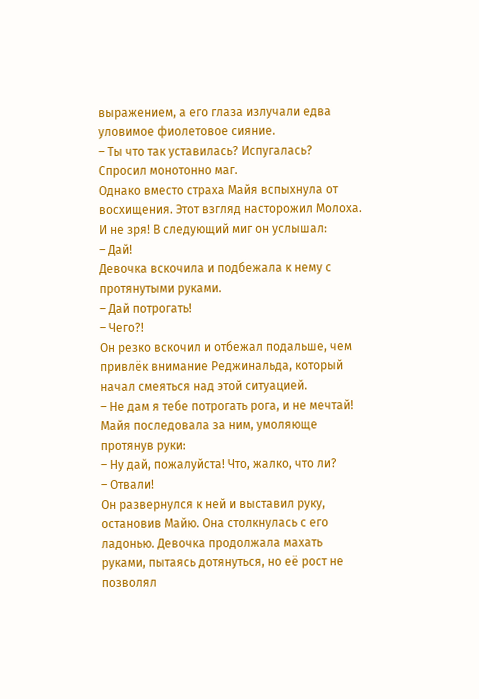выражением, а его глаза излучали едва уловимое фиолетовое сияние.
– Ты что так уставилась? Испугалась?
Спросил монотонно маг.
Однако вместо страха Майя вспыхнула от восхищения. Этот взгляд насторожил Молоха. И не зря! В следующий миг он услышал:
– Дай!
Девочка вскочила и подбежала к нему с протянутыми руками.
– Дай потрогать!
– Чего?!
Он резко вскочил и отбежал подальше, чем привлёк внимание Реджинальда, который начал смеяться над этой ситуацией.
– Не дам я тебе потрогать рога, и не мечтай!
Майя последовала за ним, умоляюще протянув руки:
– Ну дай, пожалуйста! Что, жалко, что ли?
– Отвали!
Он развернулся к ней и выставил руку, остановив Майю. Она столкнулась с его ладонью. Девочка продолжала махать руками, пытаясь дотянуться, но её рост не позволял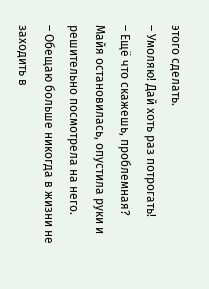этого сделать.
– Умоляю! Дай хоть раз потрогать!
– Ещё что скажешь, проблемная?
Майя остановилась, опустила руки и решительно посмотрела на него.
– Обещаю больше никогда в жизни не заходить в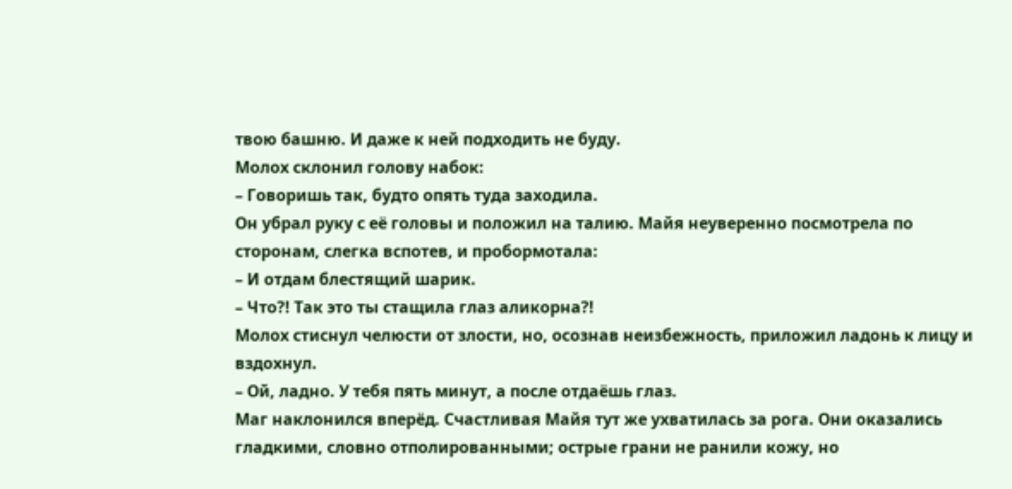твою башню. И даже к ней подходить не буду.
Молох склонил голову набок:
– Говоришь так, будто опять туда заходила.
Он убрал руку с её головы и положил на талию. Майя неуверенно посмотрела по сторонам, слегка вспотев, и пробормотала:
– И отдам блестящий шарик.
– Что?! Так это ты стащила глаз аликорна?!
Молох стиснул челюсти от злости, но, осознав неизбежность, приложил ладонь к лицу и вздохнул.
– Ой, ладно. У тебя пять минут, а после отдаёшь глаз.
Маг наклонился вперёд. Счастливая Майя тут же ухватилась за рога. Они оказались гладкими, словно отполированными; острые грани не ранили кожу, но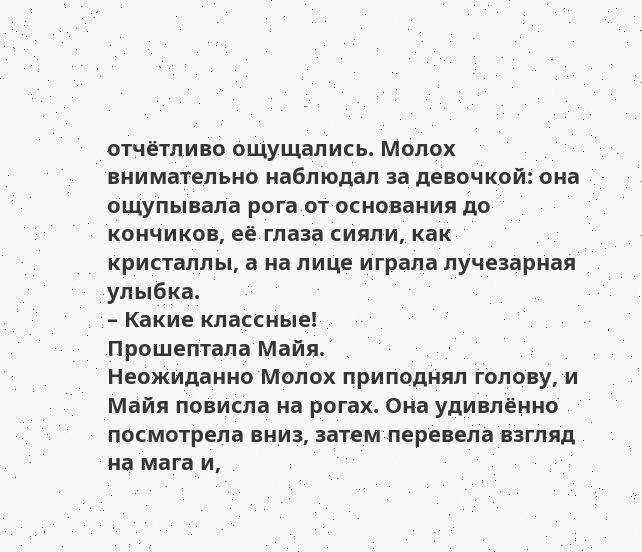отчётливо ощущались. Молох внимательно наблюдал за девочкой: она ощупывала рога от основания до кончиков, её глаза сияли, как кристаллы, а на лице играла лучезарная улыбка.
– Какие классные!
Прошептала Майя.
Неожиданно Молох приподнял голову, и Майя повисла на рогах. Она удивлённо посмотрела вниз, затем перевела взгляд на мага и,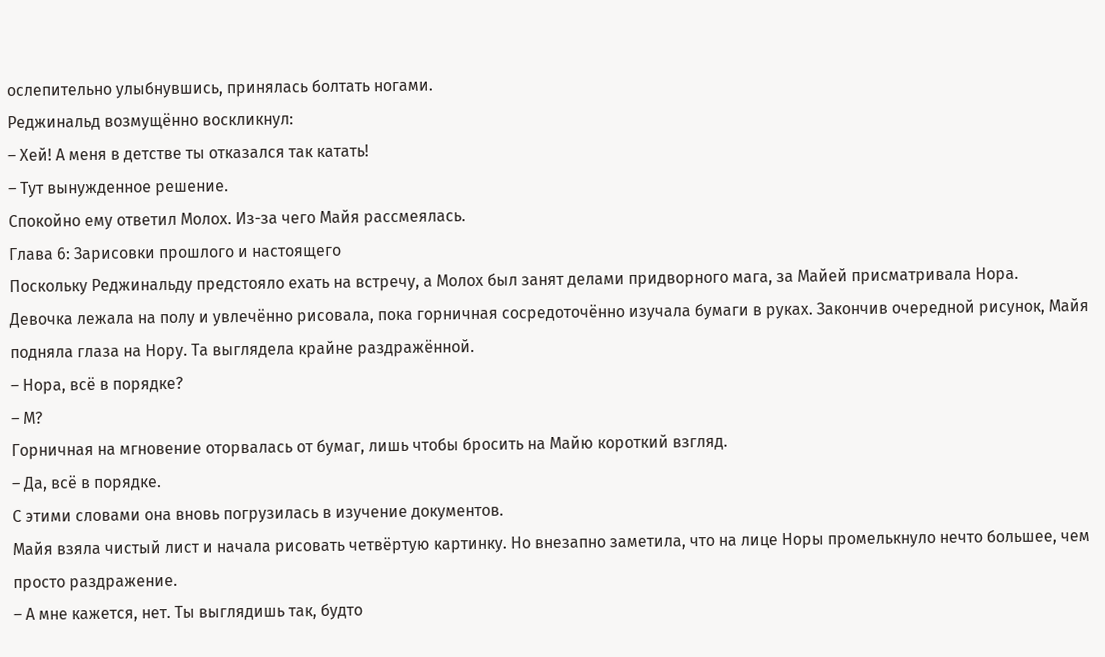ослепительно улыбнувшись, принялась болтать ногами.
Реджинальд возмущённо воскликнул:
– Хей! А меня в детстве ты отказался так катать!
– Тут вынужденное решение.
Спокойно ему ответил Молох. Из-за чего Майя рассмеялась.
Глава 6: Зарисовки прошлого и настоящего
Поскольку Реджинальду предстояло ехать на встречу, а Молох был занят делами придворного мага, за Майей присматривала Нора.
Девочка лежала на полу и увлечённо рисовала, пока горничная сосредоточённо изучала бумаги в руках. Закончив очередной рисунок, Майя подняла глаза на Нору. Та выглядела крайне раздражённой.
– Нора, всё в порядке?
– М?
Горничная на мгновение оторвалась от бумаг, лишь чтобы бросить на Майю короткий взгляд.
– Да, всё в порядке.
С этими словами она вновь погрузилась в изучение документов.
Майя взяла чистый лист и начала рисовать четвёртую картинку. Но внезапно заметила, что на лице Норы промелькнуло нечто большее, чем просто раздражение.
– А мне кажется, нет. Ты выглядишь так, будто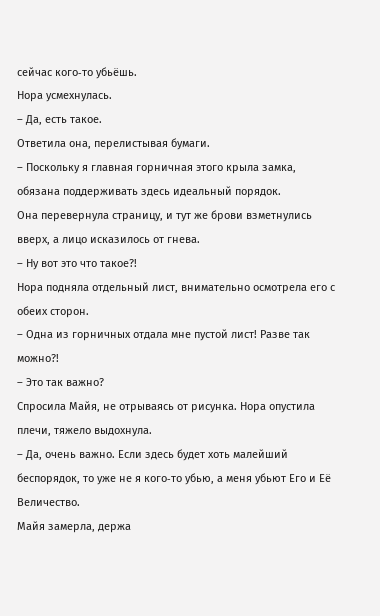сейчас кого‑то убьёшь.
Нора усмехнулась.
– Да, есть такое.
Ответила она, перелистывая бумаги.
– Поскольку я главная горничная этого крыла замка, обязана поддерживать здесь идеальный порядок.
Она перевернула страницу, и тут же брови взметнулись вверх, а лицо исказилось от гнева.
– Ну вот это что такое?!
Нора подняла отдельный лист, внимательно осмотрела его с обеих сторон.
– Одна из горничных отдала мне пустой лист! Разве так можно?!
– Это так важно?
Спросила Майя, не отрываясь от рисунка. Нора опустила плечи, тяжело выдохнула.
– Да, очень важно. Если здесь будет хоть малейший беспорядок, то уже не я кого‑то убью, а меня убьют Его и Её Величество.
Майя замерла, держа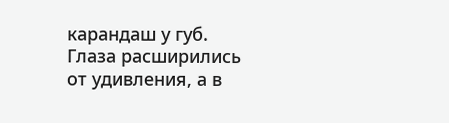карандаш у губ. Глаза расширились от удивления, а в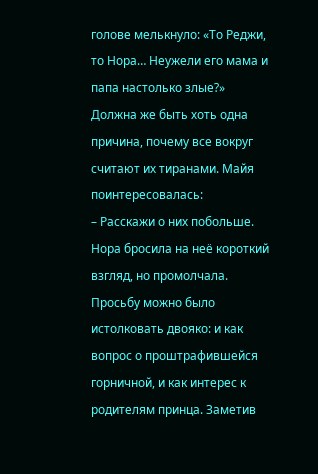голове мелькнуло: «То Реджи, то Нора… Неужели его мама и папа настолько злые?»
Должна же быть хоть одна причина, почему все вокруг считают их тиранами. Майя поинтересовалась:
– Расскажи о них побольше.
Нора бросила на неё короткий взгляд, но промолчала. Просьбу можно было истолковать двояко: и как вопрос о проштрафившейся горничной, и как интерес к родителям принца. Заметив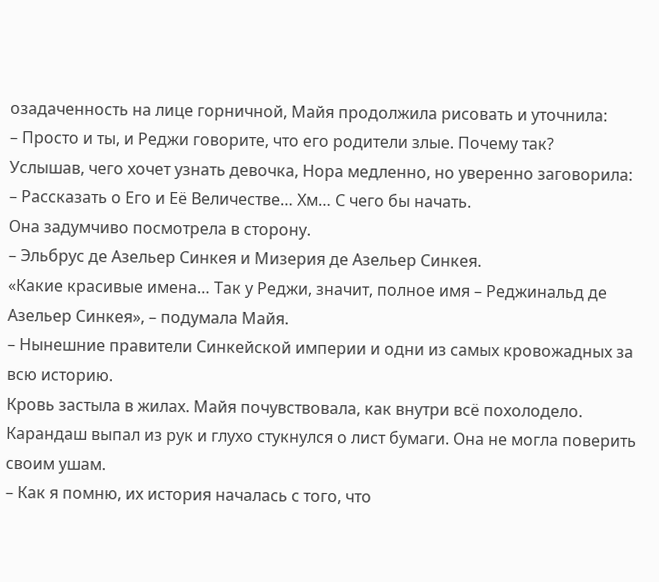озадаченность на лице горничной, Майя продолжила рисовать и уточнила:
– Просто и ты, и Реджи говорите, что его родители злые. Почему так?
Услышав, чего хочет узнать девочка, Нора медленно, но уверенно заговорила:
– Рассказать о Его и Её Величестве… Хм… С чего бы начать.
Она задумчиво посмотрела в сторону.
– Эльбрус де Азельер Синкея и Мизерия де Азельер Синкея.
«Какие красивые имена… Так у Реджи, значит, полное имя – Реджинальд де Азельер Синкея», – подумала Майя.
– Нынешние правители Синкейской империи и одни из самых кровожадных за всю историю.
Кровь застыла в жилах. Майя почувствовала, как внутри всё похолодело. Карандаш выпал из рук и глухо стукнулся о лист бумаги. Она не могла поверить своим ушам.
– Как я помню, их история началась с того, что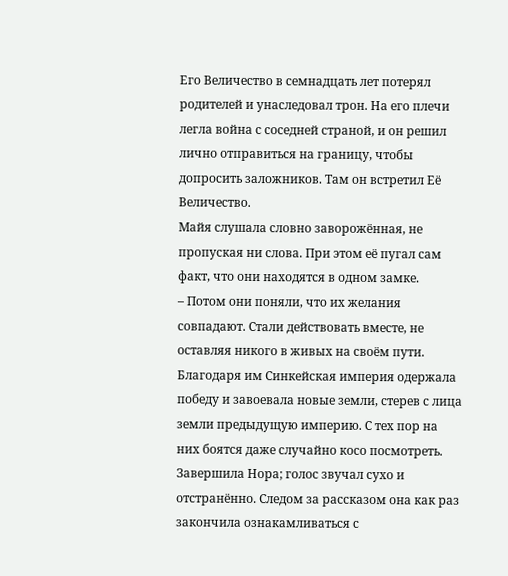Его Величество в семнадцать лет потерял родителей и унаследовал трон. На его плечи легла война с соседней страной, и он решил лично отправиться на границу, чтобы допросить заложников. Там он встретил Её Величество.
Майя слушала словно заворожённая, не пропуская ни слова. При этом её пугал сам факт, что они находятся в одном замке.
– Потом они поняли, что их желания совпадают. Стали действовать вместе, не оставляя никого в живых на своём пути. Благодаря им Синкейская империя одержала победу и завоевала новые земли, стерев с лица земли предыдущую империю. С тех пор на них боятся даже случайно косо посмотреть.
Завершила Нора; голос звучал сухо и отстранённо. Следом за рассказом она как раз закончила ознакамливаться с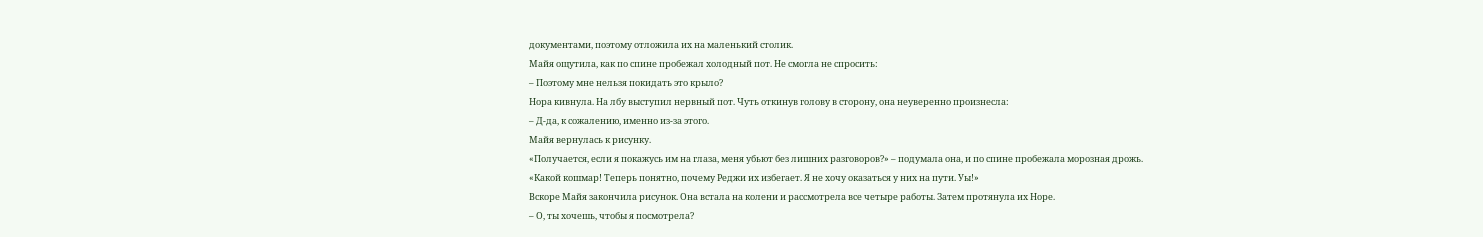документами, поэтому отложила их на маленький столик.
Майя ощутила, как по спине пробежал холодный пот. Не смогла не спросить:
– Поэтому мне нельзя покидать это крыло?
Нора кивнула. На лбу выступил нервный пот. Чуть откинув голову в сторону, она неуверенно произнесла:
– Д-да, к сожалению, именно из‑за этого.
Майя вернулась к рисунку.
«Получается, если я покажусь им на глаза, меня убьют без лишних разговоров?» – подумала она, и по спине пробежала морозная дрожь.
«Какой кошмар! Теперь понятно, почему Реджи их избегает. Я не хочу оказаться у них на пути. Уы!»
Вскоре Майя закончила рисунок. Она встала на колени и рассмотрела все четыре работы. Затем протянула их Норе.
– О, ты хочешь, чтобы я посмотрела?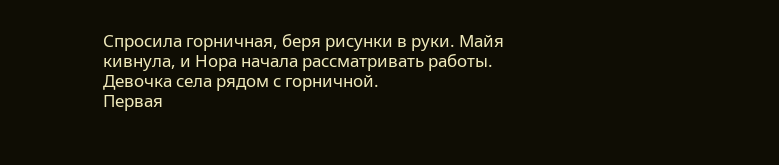Спросила горничная, беря рисунки в руки. Майя кивнула, и Нора начала рассматривать работы. Девочка села рядом с горничной.
Первая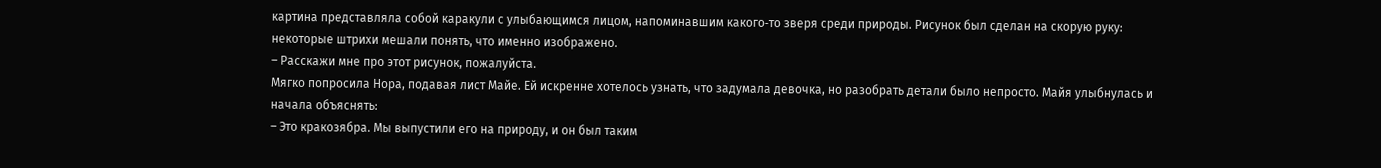картина представляла собой каракули с улыбающимся лицом, напоминавшим какого‑то зверя среди природы. Рисунок был сделан на скорую руку: некоторые штрихи мешали понять, что именно изображено.
– Расскажи мне про этот рисунок, пожалуйста.
Мягко попросила Нора, подавая лист Майе. Ей искренне хотелось узнать, что задумала девочка, но разобрать детали было непросто. Майя улыбнулась и начала объяснять:
– Это кракозябра. Мы выпустили его на природу, и он был таким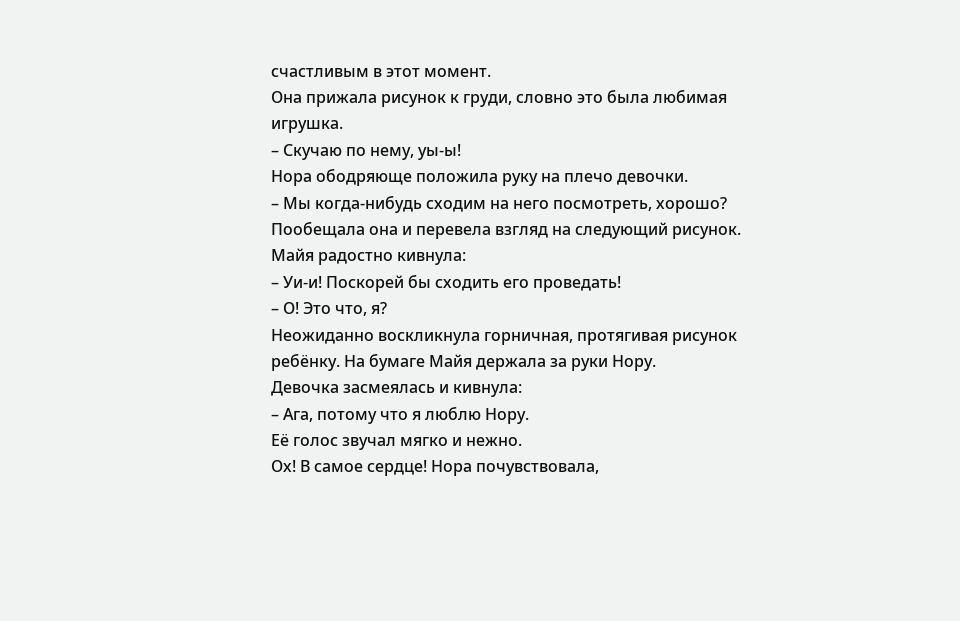счастливым в этот момент.
Она прижала рисунок к груди, словно это была любимая игрушка.
– Скучаю по нему, уы‑ы!
Нора ободряюще положила руку на плечо девочки.
– Мы когда‑нибудь сходим на него посмотреть, хорошо?
Пообещала она и перевела взгляд на следующий рисунок. Майя радостно кивнула:
– Уи‑и! Поскорей бы сходить его проведать!
– О! Это что, я?
Неожиданно воскликнула горничная, протягивая рисунок ребёнку. На бумаге Майя держала за руки Нору.
Девочка засмеялась и кивнула:
– Ага, потому что я люблю Нору.
Её голос звучал мягко и нежно.
Ох! В самое сердце! Нора почувствовала,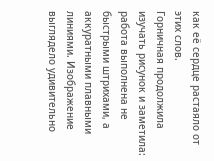как её сердце растаяло от этих слов.
Горничная продолжила изучать рисунок и заметила: работа выполнена не быстрыми штрихами, а аккуратными плавными линиями. Изображение выглядело удивительно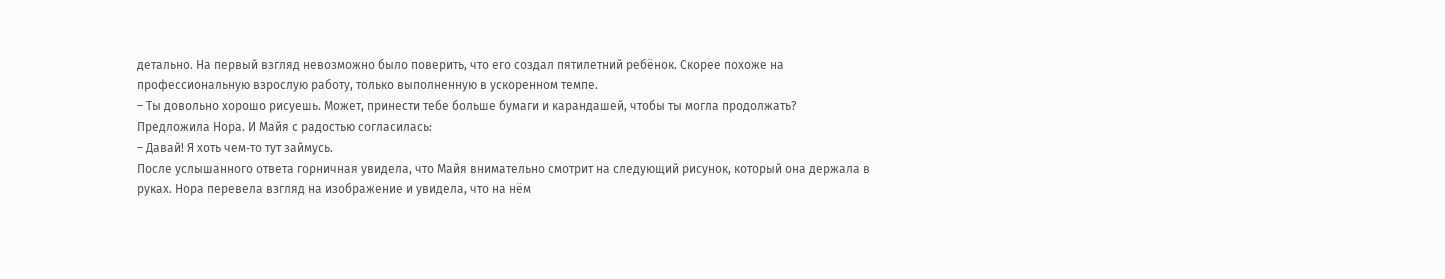детально. На первый взгляд невозможно было поверить, что его создал пятилетний ребёнок. Скорее похоже на профессиональную взрослую работу, только выполненную в ускоренном темпе.
– Ты довольно хорошо рисуешь. Может, принести тебе больше бумаги и карандашей, чтобы ты могла продолжать?
Предложила Нора. И Майя с радостью согласилась:
– Давай! Я хоть чем‑то тут займусь.
После услышанного ответа горничная увидела, что Майя внимательно смотрит на следующий рисунок, который она держала в руках. Нора перевела взгляд на изображение и увидела, что на нём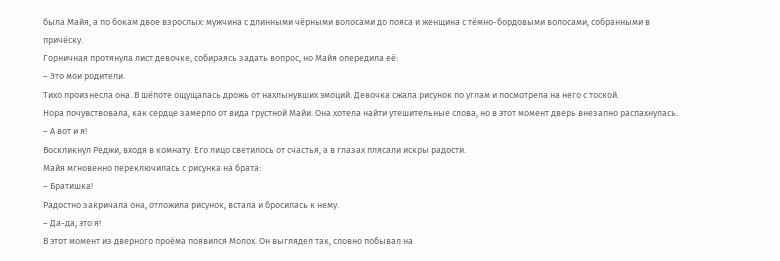была Майя, а по бокам двое взрослых: мужчина с длинными чёрными волосами до пояса и женщина с тёмно-бордовыми волосами, собранными в причёску.
Горничная протянула лист девочке, собираясь задать вопрос, но Майя опередила её:
– Это мои родители.
Тихо произнесла она. В шёпоте ощущалась дрожь от нахлынувших эмоций. Девочка сжала рисунок по углам и посмотрела на него с тоской.
Нора почувствовала, как сердце замерло от вида грустной Майи. Она хотела найти утешительные слова, но в этот момент дверь внезапно распахнулась.
– А вот и я!
Воскликнул Реджи, входя в комнату. Его лицо светилось от счастья, а в глазах плясали искры радости.
Майя мгновенно переключилась с рисунка на брата:
– Братишка!
Радостно закричала она, отложила рисунок, встала и бросилась к нему.
– Да-да, это я!
В этот момент из дверного проёма появился Молох. Он выглядел так, словно побывал на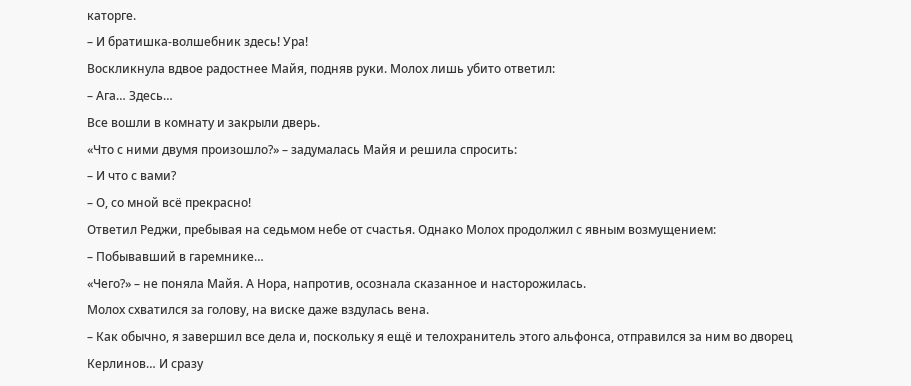каторге.
– И братишка‑волшебник здесь! Ура!
Воскликнула вдвое радостнее Майя, подняв руки. Молох лишь убито ответил:
– Ага… Здесь…
Все вошли в комнату и закрыли дверь.
«Что с ними двумя произошло?» – задумалась Майя и решила спросить:
– И что с вами?
– О, со мной всё прекрасно!
Ответил Реджи, пребывая на седьмом небе от счастья. Однако Молох продолжил с явным возмущением:
– Побывавший в гаремнике…
«Чего?» – не поняла Майя. А Нора, напротив, осознала сказанное и насторожилась.
Молох схватился за голову, на виске даже вздулась вена.
– Как обычно, я завершил все дела и, поскольку я ещё и телохранитель этого альфонса, отправился за ним во дворец Керлинов… И сразу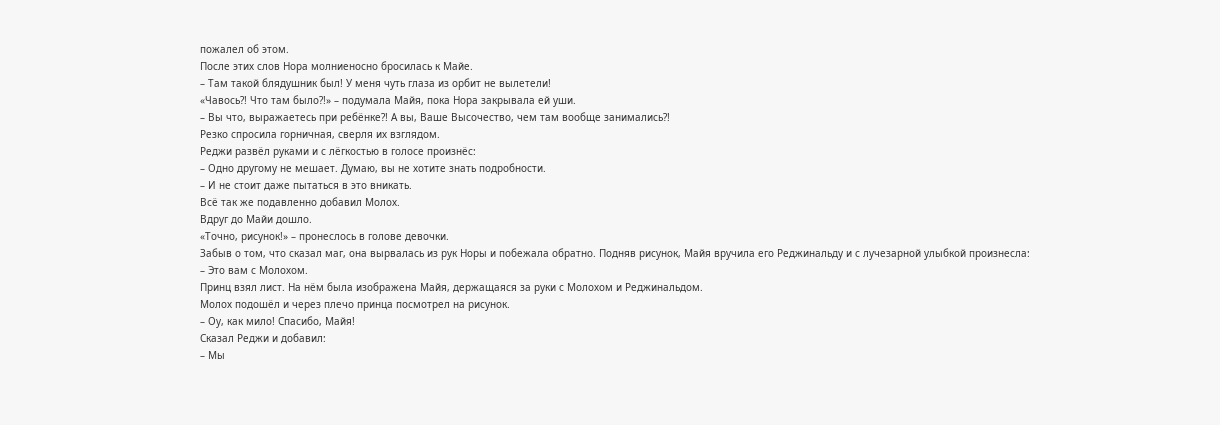пожалел об этом.
После этих слов Нора молниеносно бросилась к Майе.
– Там такой блядушник был! У меня чуть глаза из орбит не вылетели!
«Чавось?! Что там было?!» – подумала Майя, пока Нора закрывала ей уши.
– Вы что, выражаетесь при ребёнке?! А вы, Ваше Высочество, чем там вообще занимались?!
Резко спросила горничная, сверля их взглядом.
Реджи развёл руками и с лёгкостью в голосе произнёс:
– Одно другому не мешает. Думаю, вы не хотите знать подробности.
– И не стоит даже пытаться в это вникать.
Всё так же подавленно добавил Молох.
Вдруг до Майи дошло.
«Точно, рисунок!» – пронеслось в голове девочки.
Забыв о том, что сказал маг, она вырвалась из рук Норы и побежала обратно. Подняв рисунок, Майя вручила его Реджинальду и с лучезарной улыбкой произнесла:
– Это вам с Молохом.
Принц взял лист. На нём была изображена Майя, держащаяся за руки с Молохом и Реджинальдом.
Молох подошёл и через плечо принца посмотрел на рисунок.
– Оу, как мило! Спасибо, Майя!
Сказал Реджи и добавил:
– Мы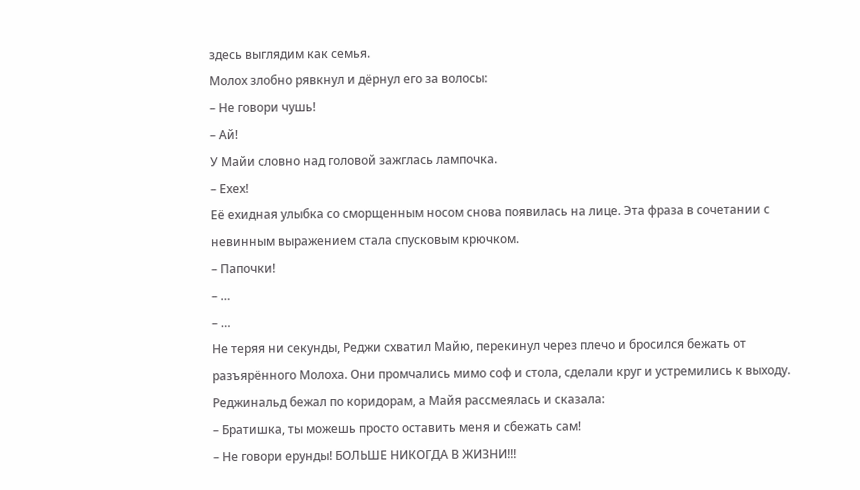здесь выглядим как семья.
Молох злобно рявкнул и дёрнул его за волосы:
– Не говори чушь!
– Ай!
У Майи словно над головой зажглась лампочка.
– Ехех!
Её ехидная улыбка со сморщенным носом снова появилась на лице. Эта фраза в сочетании с невинным выражением стала спусковым крючком.
– Папочки!
– …
– …
Не теряя ни секунды, Реджи схватил Майю, перекинул через плечо и бросился бежать от разъярённого Молоха. Они промчались мимо соф и стола, сделали круг и устремились к выходу.
Реджинальд бежал по коридорам, а Майя рассмеялась и сказала:
– Братишка, ты можешь просто оставить меня и сбежать сам!
– Не говори ерунды! БОЛЬШЕ НИКОГДА В ЖИЗНИ!!!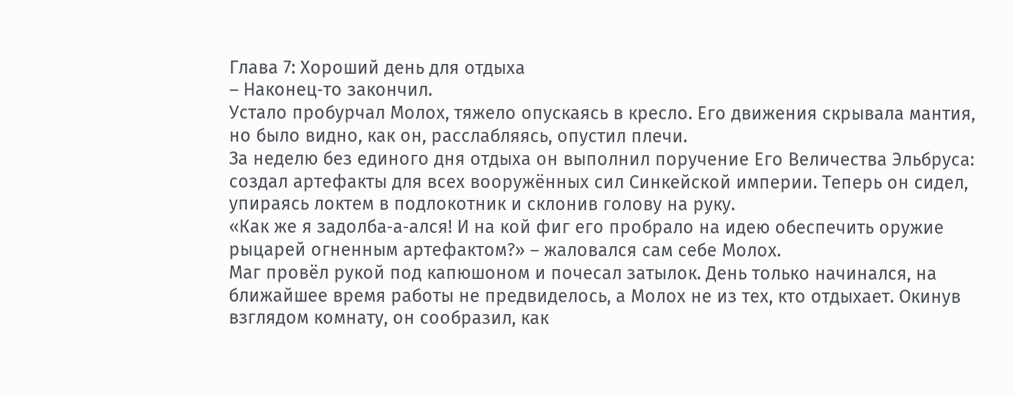Глава 7: Хороший день для отдыха
– Наконец‑то закончил.
Устало пробурчал Молох, тяжело опускаясь в кресло. Его движения скрывала мантия, но было видно, как он, расслабляясь, опустил плечи.
За неделю без единого дня отдыха он выполнил поручение Его Величества Эльбруса: создал артефакты для всех вооружённых сил Синкейской империи. Теперь он сидел, упираясь локтем в подлокотник и склонив голову на руку.
«Как же я задолба‑а‑ался! И на кой фиг его пробрало на идею обеспечить оружие рыцарей огненным артефактом?» – жаловался сам себе Молох.
Маг провёл рукой под капюшоном и почесал затылок. День только начинался, на ближайшее время работы не предвиделось, а Молох не из тех, кто отдыхает. Окинув взглядом комнату, он сообразил, как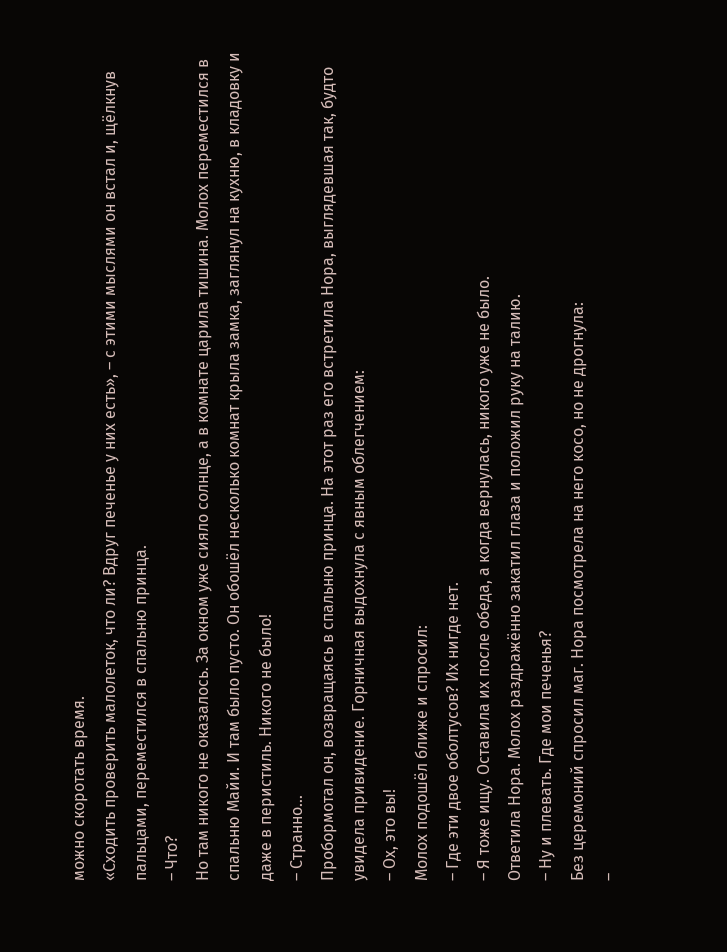можно скоротать время.
«Сходить проверить малолеток, что ли? Вдруг печенье у них есть», – с этими мыслями он встал и, щёлкнув пальцами, переместился в спальню принца.
– Что?
Но там никого не оказалось. За окном уже сияло солнце, а в комнате царила тишина. Молох переместился в спальню Майи. И там было пусто. Он обошёл несколько комнат крыла замка, заглянул на кухню, в кладовку и даже в перистиль. Никого не было!
– Странно…
Пробормотал он, возвращаясь в спальню принца. На этот раз его встретила Нора, выглядевшая так, будто увидела привидение. Горничная выдохнула с явным облегчением:
– Ох, это вы!
Молох подошёл ближе и спросил:
– Где эти двое оболтусов? Их нигде нет.
– Я тоже ищу. Оставила их после обеда, а когда вернулась, никого уже не было.
Ответила Нора. Молох раздражённо закатил глаза и положил руку на талию.
– Ну и плевать. Где мои печенья?
Без церемоний спросил маг. Нора посмотрела на него косо, но не дрогнула:
–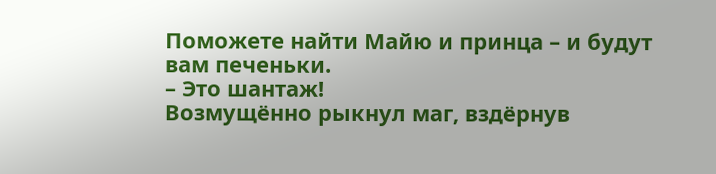Поможете найти Майю и принца – и будут вам печеньки.
– Это шантаж!
Возмущённо рыкнул маг, вздёрнув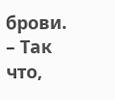брови.
– Так что,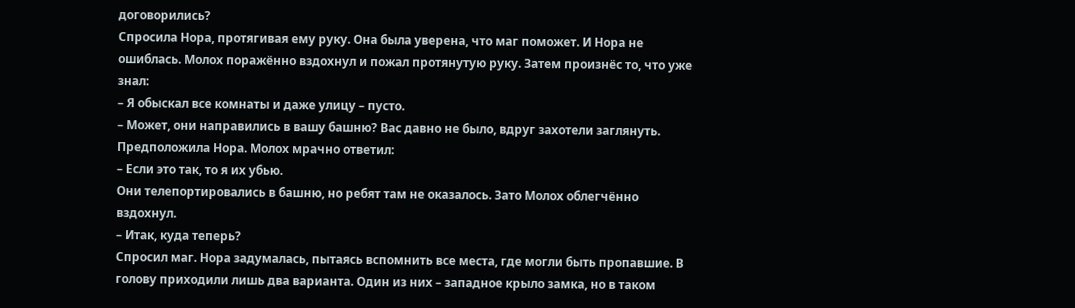договорились?
Спросила Нора, протягивая ему руку. Она была уверена, что маг поможет. И Нора не ошиблась. Молох поражённо вздохнул и пожал протянутую руку. Затем произнёс то, что уже знал:
– Я обыскал все комнаты и даже улицу – пусто.
– Может, они направились в вашу башню? Вас давно не было, вдруг захотели заглянуть.
Предположила Нора. Молох мрачно ответил:
– Если это так, то я их убью.
Они телепортировались в башню, но ребят там не оказалось. Зато Молох облегчённо вздохнул.
– Итак, куда теперь?
Спросил маг. Нора задумалась, пытаясь вспомнить все места, где могли быть пропавшие. В голову приходили лишь два варианта. Один из них – западное крыло замка, но в таком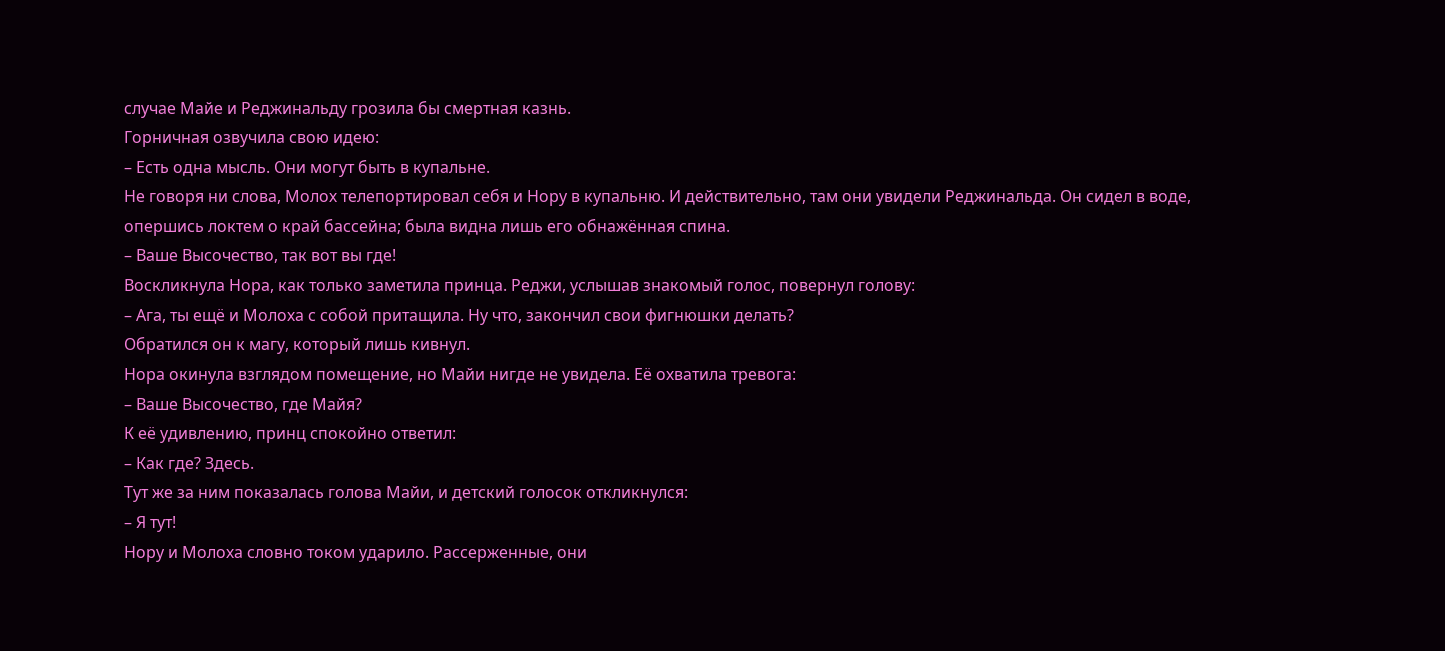случае Майе и Реджинальду грозила бы смертная казнь.
Горничная озвучила свою идею:
– Есть одна мысль. Они могут быть в купальне.
Не говоря ни слова, Молох телепортировал себя и Нору в купальню. И действительно, там они увидели Реджинальда. Он сидел в воде, опершись локтем о край бассейна; была видна лишь его обнажённая спина.
– Ваше Высочество, так вот вы где!
Воскликнула Нора, как только заметила принца. Реджи, услышав знакомый голос, повернул голову:
– Ага, ты ещё и Молоха с собой притащила. Ну что, закончил свои фигнюшки делать?
Обратился он к магу, который лишь кивнул.
Нора окинула взглядом помещение, но Майи нигде не увидела. Её охватила тревога:
– Ваше Высочество, где Майя?
К её удивлению, принц спокойно ответил:
– Как где? Здесь.
Тут же за ним показалась голова Майи, и детский голосок откликнулся:
– Я тут!
Нору и Молоха словно током ударило. Рассерженные, они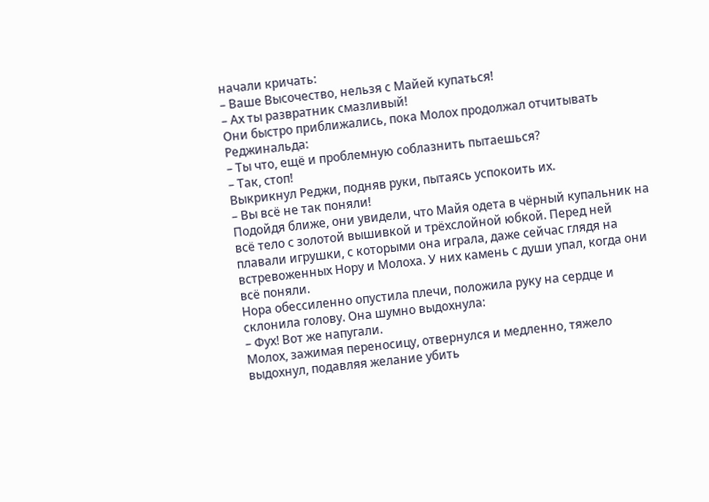начали кричать:
– Ваше Высочество, нельзя с Майей купаться!
– Ах ты развратник смазливый!
Они быстро приближались, пока Молох продолжал отчитывать Реджинальда:
– Ты что, ещё и проблемную соблазнить пытаешься?
– Так, стоп!
Выкрикнул Реджи, подняв руки, пытаясь успокоить их.
– Вы всё не так поняли!
Подойдя ближе, они увидели, что Майя одета в чёрный купальник на всё тело с золотой вышивкой и трёхслойной юбкой. Перед ней плавали игрушки, с которыми она играла, даже сейчас глядя на встревоженных Нору и Молоха. У них камень с души упал, когда они всё поняли.
Нора обессиленно опустила плечи, положила руку на сердце и склонила голову. Она шумно выдохнула:
– Фух! Вот же напугали.
Молох, зажимая переносицу, отвернулся и медленно, тяжело выдохнул, подавляя желание убить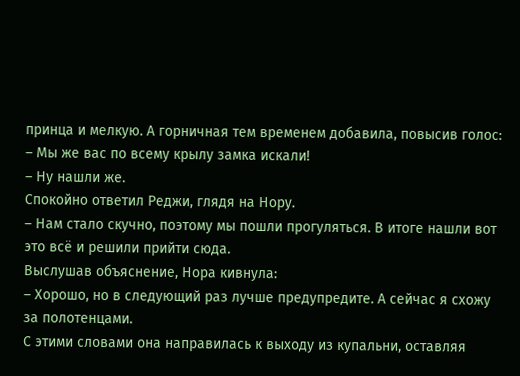принца и мелкую. А горничная тем временем добавила, повысив голос:
– Мы же вас по всему крылу замка искали!
– Ну нашли же.
Спокойно ответил Реджи, глядя на Нору.
– Нам стало скучно, поэтому мы пошли прогуляться. В итоге нашли вот это всё и решили прийти сюда.
Выслушав объяснение, Нора кивнула:
– Хорошо, но в следующий раз лучше предупредите. А сейчас я схожу за полотенцами.
С этими словами она направилась к выходу из купальни, оставляя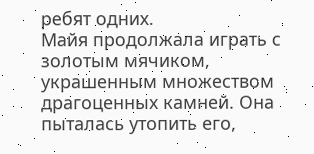ребят одних.
Майя продолжала играть с золотым мячиком, украшенным множеством драгоценных камней. Она пыталась утопить его,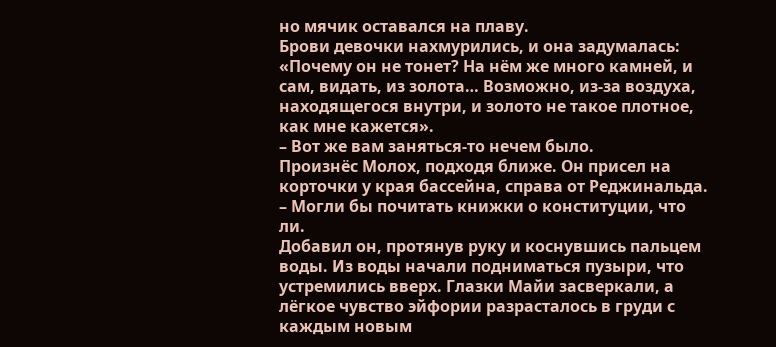но мячик оставался на плаву.
Брови девочки нахмурились, и она задумалась: «Почему он не тонет? На нём же много камней, и сам, видать, из золота… Возможно, из-за воздуха, находящегося внутри, и золото не такое плотное, как мне кажется».
– Вот же вам заняться‑то нечем было.
Произнёс Молох, подходя ближе. Он присел на корточки у края бассейна, справа от Реджинальда.
– Могли бы почитать книжки о конституции, что ли.
Добавил он, протянув руку и коснувшись пальцем воды. Из воды начали подниматься пузыри, что устремились вверх. Глазки Майи засверкали, а лёгкое чувство эйфории разрасталось в груди с каждым новым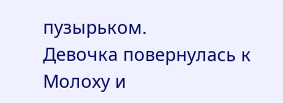пузырьком.
Девочка повернулась к Молоху и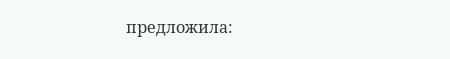предложила: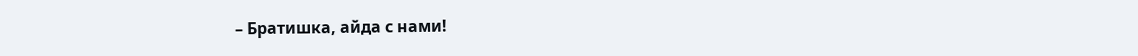– Братишка, айда с нами!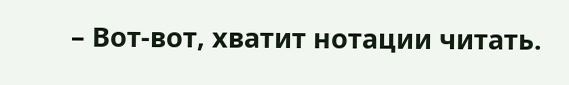– Вот‑вот, хватит нотации читать.